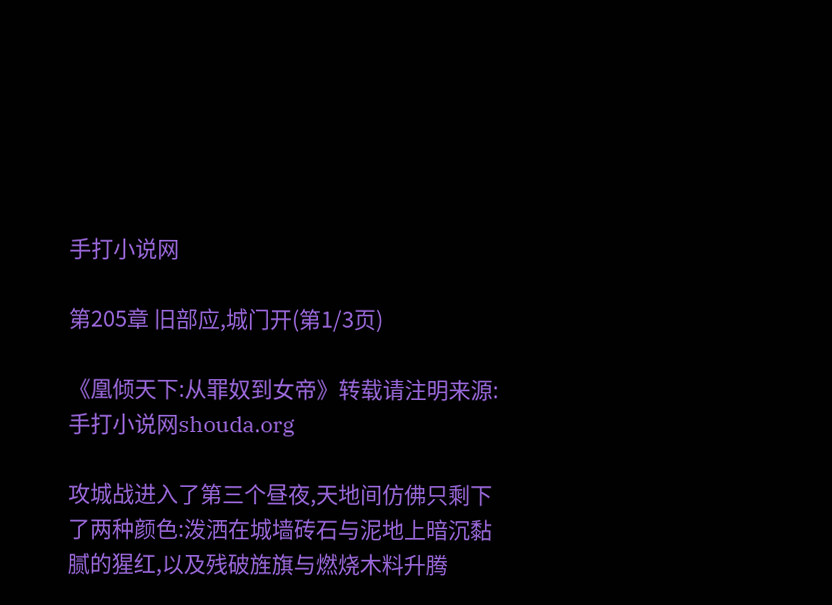手打小说网

第205章 旧部应,城门开(第1/3页)

《凰倾天下:从罪奴到女帝》转载请注明来源:手打小说网shouda.org

攻城战进入了第三个昼夜,天地间仿佛只剩下了两种颜色:泼洒在城墙砖石与泥地上暗沉黏腻的猩红,以及残破旌旗与燃烧木料升腾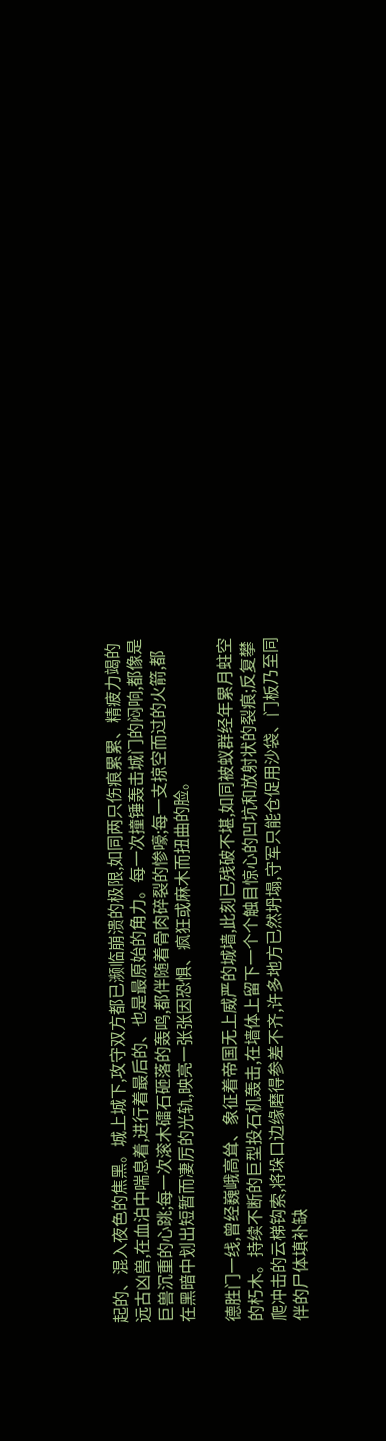起的、混入夜色的焦黑。城上城下,攻守双方都已濒临崩溃的极限,如同两只伤痕累累、精疲力竭的远古凶兽,在血泊中喘息着,进行着最后的、也是最原始的角力。每一次撞锤轰击城门的闷响,都像是巨兽沉重的心跳;每一次滚木礌石砸落的轰鸣,都伴随着骨肉碎裂的惨嚎;每一支掠空而过的火箭,都在黑暗中划出短暂而凄厉的光轨,映亮一张张因恐惧、疯狂或麻木而扭曲的脸。

德胜门一线,曾经巍峨高耸、象征着帝国无上威严的城墙,此刻已残破不堪,如同被蚁群经年累月蛀空的朽木。持续不断的巨型投石机轰击,在墙体上留下一个个触目惊心的凹坑和放射状的裂痕;反复攀爬冲击的云梯钩索,将垛口边缘磨得参差不齐,许多地方已然坍塌,守军只能仓促用沙袋、门板乃至同伴的尸体填补缺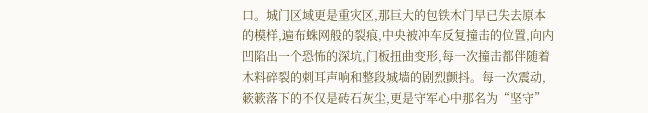口。城门区域更是重灾区,那巨大的包铁木门早已失去原本的模样,遍布蛛网般的裂痕,中央被冲车反复撞击的位置,向内凹陷出一个恐怖的深坑,门板扭曲变形,每一次撞击都伴随着木料碎裂的刺耳声响和整段城墙的剧烈颤抖。每一次震动,簌簌落下的不仅是砖石灰尘,更是守军心中那名为“坚守”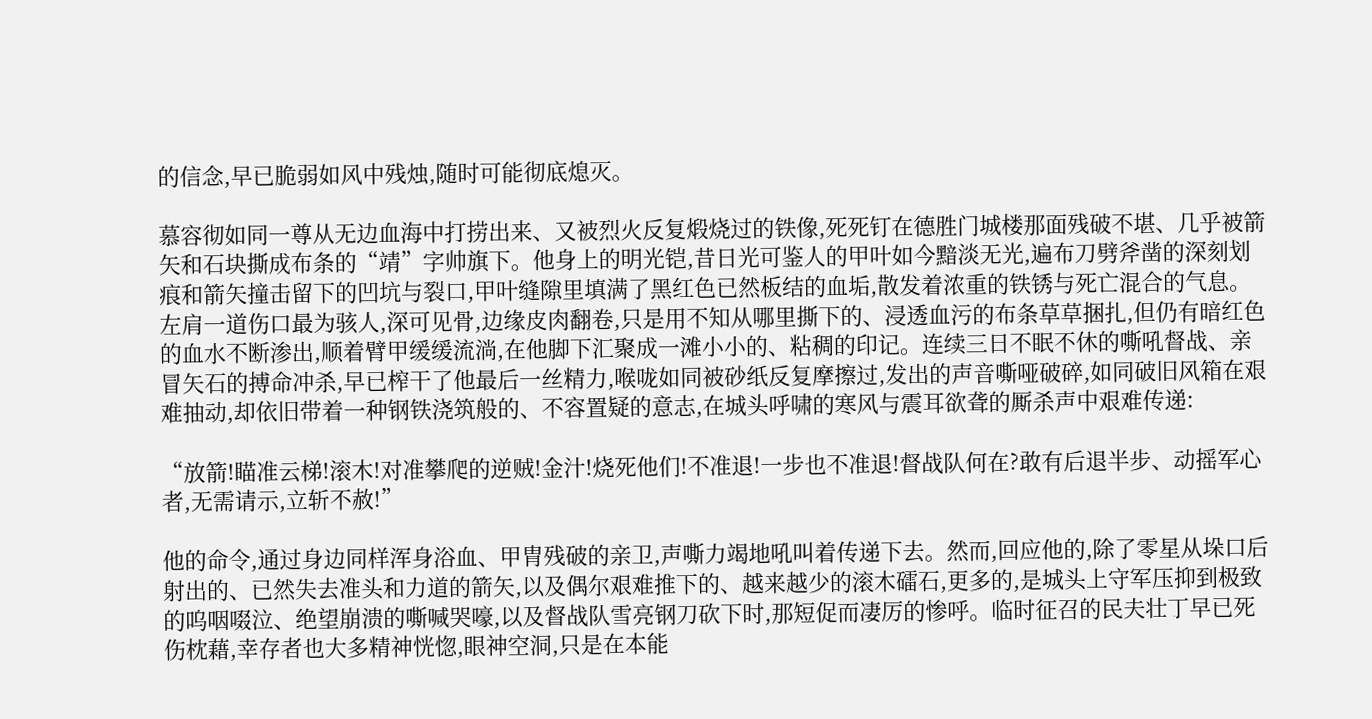的信念,早已脆弱如风中残烛,随时可能彻底熄灭。

慕容彻如同一尊从无边血海中打捞出来、又被烈火反复煅烧过的铁像,死死钉在德胜门城楼那面残破不堪、几乎被箭矢和石块撕成布条的“靖”字帅旗下。他身上的明光铠,昔日光可鉴人的甲叶如今黯淡无光,遍布刀劈斧凿的深刻划痕和箭矢撞击留下的凹坑与裂口,甲叶缝隙里填满了黑红色已然板结的血垢,散发着浓重的铁锈与死亡混合的气息。左肩一道伤口最为骇人,深可见骨,边缘皮肉翻卷,只是用不知从哪里撕下的、浸透血污的布条草草捆扎,但仍有暗红色的血水不断渗出,顺着臂甲缓缓流淌,在他脚下汇聚成一滩小小的、粘稠的印记。连续三日不眠不休的嘶吼督战、亲冒矢石的搏命冲杀,早已榨干了他最后一丝精力,喉咙如同被砂纸反复摩擦过,发出的声音嘶哑破碎,如同破旧风箱在艰难抽动,却依旧带着一种钢铁浇筑般的、不容置疑的意志,在城头呼啸的寒风与震耳欲聋的厮杀声中艰难传递:

“放箭!瞄准云梯!滚木!对准攀爬的逆贼!金汁!烧死他们!不准退!一步也不准退!督战队何在?敢有后退半步、动摇军心者,无需请示,立斩不赦!”

他的命令,通过身边同样浑身浴血、甲胄残破的亲卫,声嘶力竭地吼叫着传递下去。然而,回应他的,除了零星从垛口后射出的、已然失去准头和力道的箭矢,以及偶尔艰难推下的、越来越少的滚木礌石,更多的,是城头上守军压抑到极致的呜咽啜泣、绝望崩溃的嘶喊哭嚎,以及督战队雪亮钢刀砍下时,那短促而凄厉的惨呼。临时征召的民夫壮丁早已死伤枕藉,幸存者也大多精神恍惚,眼神空洞,只是在本能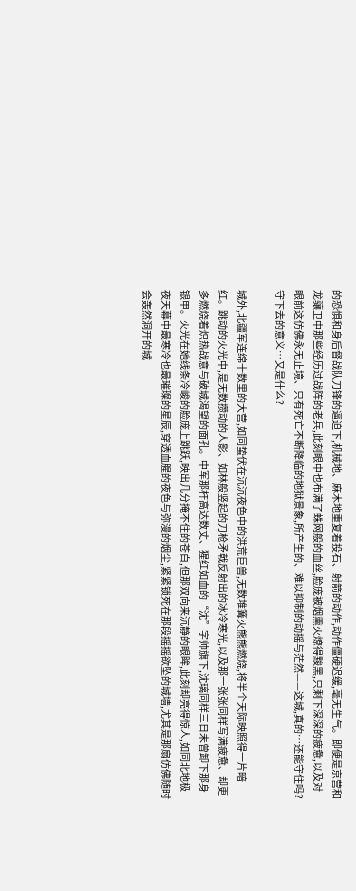的恐惧和身后督战队刀锋的逼迫下,机械地、麻木地重复着投石、射箭的动作,动作僵硬迟缓,毫无生气。即便是京营和龙骧卫中那些经历过战阵的老兵,此刻眼中也布满了蛛网般的血丝,脸庞被烟熏火燎得黢黑,只剩下深深的疲惫,以及对眼前这仿佛永无止境、只有死亡不断降临的地狱景象,所产生的、难以抑制的动摇与茫然——这城,真的…还能守住吗?守下去的意义…又是什么?

城外,北疆军连绵十数里的大营,如同蛰伏在沉沉夜色中的洪荒巨兽,无数堆篝火熊熊燃烧,将半个天际映照得一片暗红。跳动的火光中,是无数攒动的人影、如林般竖起的刀枪矛戟反射出的冰冷寒光,以及那一张张同样写满疲惫、却更多燃烧着炽热战意与破城渴望的面孔。中军那杆高达数丈、猩红如血的“沈”字帅旗下,沈璃同样三日未曾卸下那身银甲。火光在她线条冷峻的脸庞上跳跃,映出几分掩不住的苍白,但那双向来沉静的眼眸,此刻却亮得惊人,如同北地极夜天幕中最寒冷也最璀璨的星辰,穿透血腥的夜色与弥漫的烟尘,紧紧锁死在那段摇摇欲坠的城墙,尤其是那扇仿佛随时会轰然洞开的城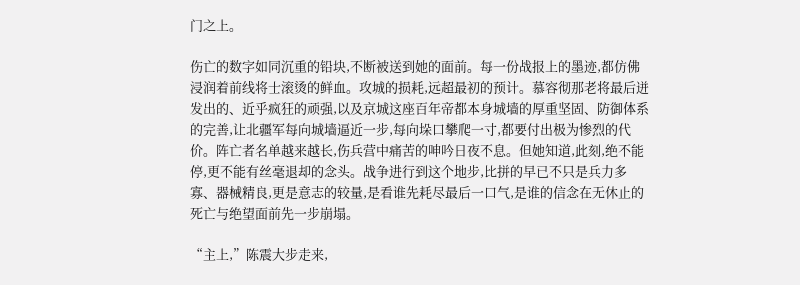门之上。

伤亡的数字如同沉重的铅块,不断被送到她的面前。每一份战报上的墨迹,都仿佛浸润着前线将士滚烫的鲜血。攻城的损耗,远超最初的预计。慕容彻那老将最后迸发出的、近乎疯狂的顽强,以及京城这座百年帝都本身城墙的厚重坚固、防御体系的完善,让北疆军每向城墙逼近一步,每向垛口攀爬一寸,都要付出极为惨烈的代价。阵亡者名单越来越长,伤兵营中痛苦的呻吟日夜不息。但她知道,此刻,绝不能停,更不能有丝毫退却的念头。战争进行到这个地步,比拼的早已不只是兵力多寡、器械精良,更是意志的较量,是看谁先耗尽最后一口气,是谁的信念在无休止的死亡与绝望面前先一步崩塌。

“主上,”陈震大步走来,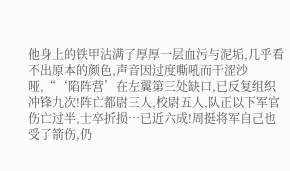他身上的铁甲沾满了厚厚一层血污与泥垢,几乎看不出原本的颜色,声音因过度嘶吼而干涩沙哑,“‘陷阵营’在左翼第三处缺口,已反复组织冲锋九次!阵亡都尉三人,校尉五人,队正以下军官伤亡过半,士卒折损…已近六成!周挺将军自己也受了箭伤,仍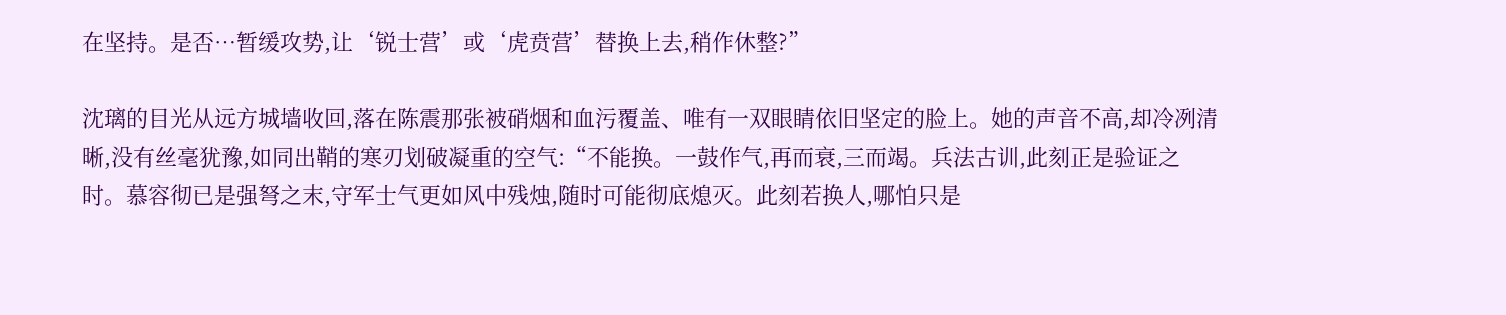在坚持。是否…暂缓攻势,让‘锐士营’或‘虎贲营’替换上去,稍作休整?”

沈璃的目光从远方城墙收回,落在陈震那张被硝烟和血污覆盖、唯有一双眼睛依旧坚定的脸上。她的声音不高,却冷冽清晰,没有丝毫犹豫,如同出鞘的寒刃划破凝重的空气:“不能换。一鼓作气,再而衰,三而竭。兵法古训,此刻正是验证之时。慕容彻已是强弩之末,守军士气更如风中残烛,随时可能彻底熄灭。此刻若换人,哪怕只是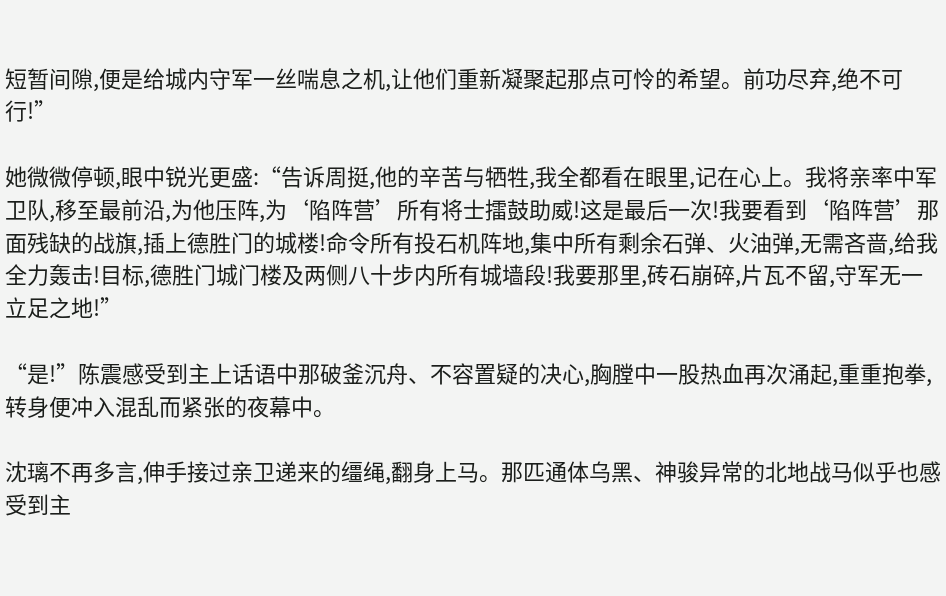短暂间隙,便是给城内守军一丝喘息之机,让他们重新凝聚起那点可怜的希望。前功尽弃,绝不可行!”

她微微停顿,眼中锐光更盛:“告诉周挺,他的辛苦与牺牲,我全都看在眼里,记在心上。我将亲率中军卫队,移至最前沿,为他压阵,为‘陷阵营’所有将士擂鼓助威!这是最后一次!我要看到‘陷阵营’那面残缺的战旗,插上德胜门的城楼!命令所有投石机阵地,集中所有剩余石弹、火油弹,无需吝啬,给我全力轰击!目标,德胜门城门楼及两侧八十步内所有城墙段!我要那里,砖石崩碎,片瓦不留,守军无一立足之地!”

“是!”陈震感受到主上话语中那破釜沉舟、不容置疑的决心,胸膛中一股热血再次涌起,重重抱拳,转身便冲入混乱而紧张的夜幕中。

沈璃不再多言,伸手接过亲卫递来的缰绳,翻身上马。那匹通体乌黑、神骏异常的北地战马似乎也感受到主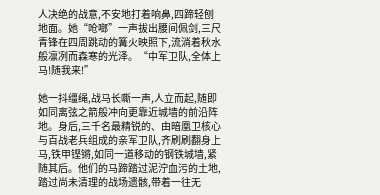人决绝的战意,不安地打着响鼻,四蹄轻刨地面。她“呛啷”一声拔出腰间佩剑,三尺青锋在四周跳动的篝火映照下,流淌着秋水般凛冽而森寒的光泽。“中军卫队,全体上马!随我来!”

她一抖缰绳,战马长嘶一声,人立而起,随即如同离弦之箭般冲向更靠近城墙的前沿阵地。身后,三千名最精锐的、由暗凰卫核心与百战老兵组成的亲军卫队,齐刷刷翻身上马,铁甲铿锵,如同一道移动的钢铁城墙,紧随其后。他们的马蹄踏过泥泞血污的土地,踏过尚未清理的战场遗骸,带着一往无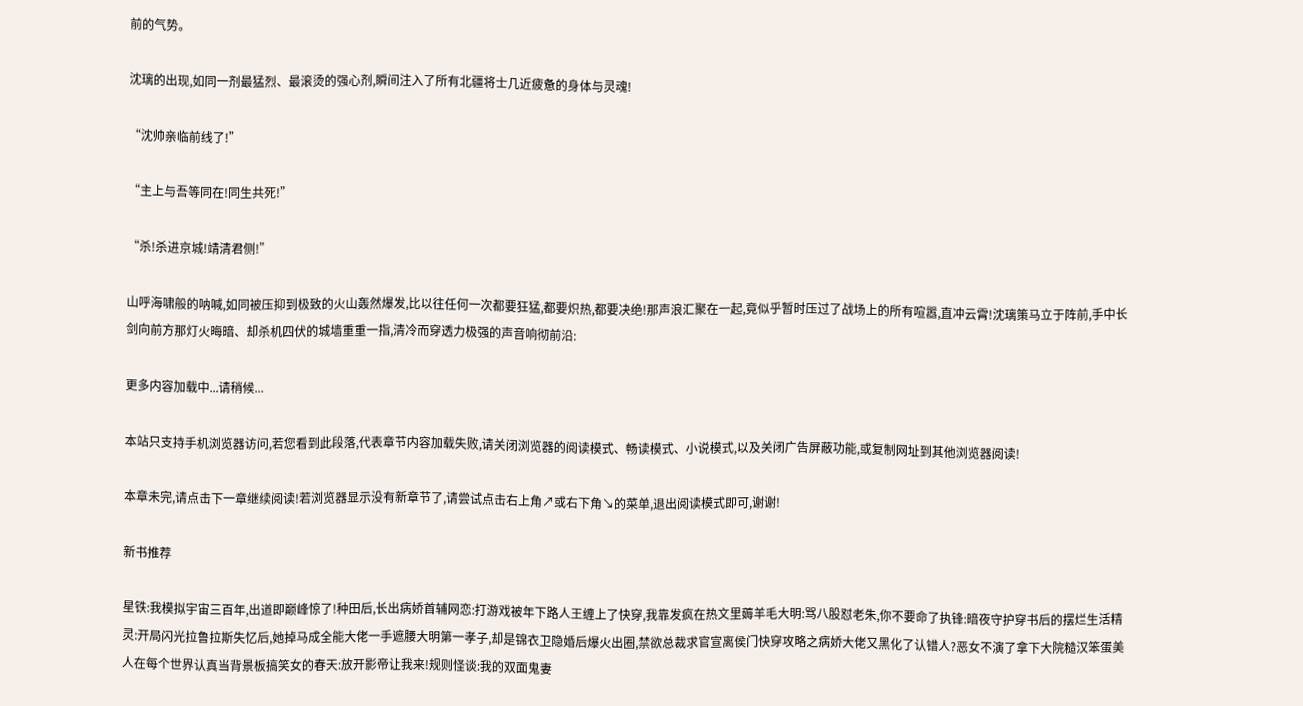前的气势。

沈璃的出现,如同一剂最猛烈、最滚烫的强心剂,瞬间注入了所有北疆将士几近疲惫的身体与灵魂!

“沈帅亲临前线了!”

“主上与吾等同在!同生共死!”

“杀!杀进京城!靖清君侧!”

山呼海啸般的呐喊,如同被压抑到极致的火山轰然爆发,比以往任何一次都要狂猛,都要炽热,都要决绝!那声浪汇聚在一起,竟似乎暂时压过了战场上的所有喧嚣,直冲云霄!沈璃策马立于阵前,手中长剑向前方那灯火晦暗、却杀机四伏的城墙重重一指,清冷而穿透力极强的声音响彻前沿:

更多内容加载中...请稍候...

本站只支持手机浏览器访问,若您看到此段落,代表章节内容加载失败,请关闭浏览器的阅读模式、畅读模式、小说模式,以及关闭广告屏蔽功能,或复制网址到其他浏览器阅读!

本章未完,请点击下一章继续阅读!若浏览器显示没有新章节了,请尝试点击右上角↗或右下角↘的菜单,退出阅读模式即可,谢谢!

新书推荐

星铁:我模拟宇宙三百年,出道即巅峰惊了!种田后,长出病娇首辅网恋:打游戏被年下路人王缠上了快穿,我靠发疯在热文里薅羊毛大明:骂八股怼老朱,你不要命了执锋:暗夜守护穿书后的摆烂生活精灵:开局闪光拉鲁拉斯失忆后,她掉马成全能大佬一手遮腰大明第一孝子,却是锦衣卫隐婚后爆火出圈,禁欲总裁求官宣离侯门快穿攻略之病娇大佬又黑化了认错人?恶女不演了拿下大院糙汉笨蛋美人在每个世界认真当背景板搞笑女的春天:放开影帝让我来!规则怪谈:我的双面鬼妻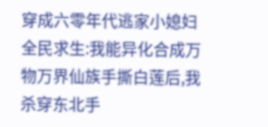穿成六零年代逃家小媳妇全民求生:我能异化合成万物万界仙族手撕白莲后,我杀穿东北手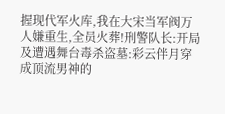握现代军火库,我在大宋当军阀万人嫌重生,全员火葬!刑警队长:开局及遭遇舞台毒杀盗墓:彩云伴月穿成顶流男神的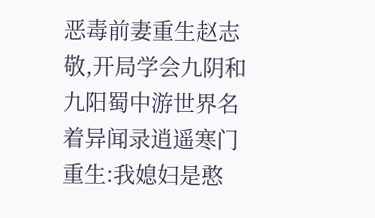恶毒前妻重生赵志敬,开局学会九阴和九阳蜀中游世界名着异闻录逍遥寒门重生:我媳妇是憨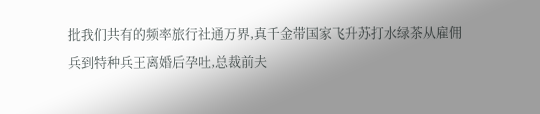批我们共有的频率旅行社通万界,真千金带国家飞升苏打水绿茶从雇佣兵到特种兵王离婚后孕吐,总裁前夫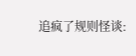追疯了规则怪谈: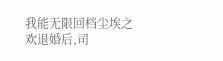我能无限回档尘埃之欢退婚后,司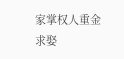家掌权人重金求娶